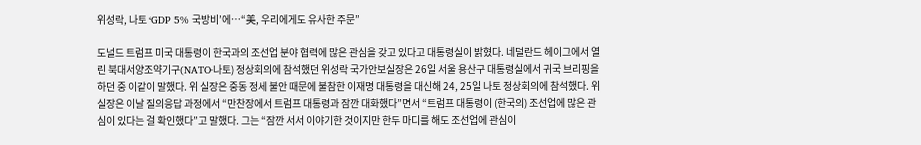위성락, 나토 ‘GDP 5% 국방비’에…“美, 우리에게도 유사한 주문”

도널드 트럼프 미국 대통령이 한국과의 조선업 분야 협력에 많은 관심을 갖고 있다고 대통령실이 밝혔다. 네덜란드 헤이그에서 열린 북대서양조약기구(NATO·나토) 정상회의에 참석했던 위성락 국가안보실장은 26일 서울 용산구 대통령실에서 귀국 브리핑을 하던 중 이같이 말했다. 위 실장은 중동 정세 불안 때문에 불참한 이재명 대통령을 대신해 24, 25일 나토 정상회의에 참석했다. 위 실장은 이날 질의응답 과정에서 “만찬장에서 트럼프 대통령과 잠깐 대화했다”면서 “트럼프 대통령이 (한국의) 조선업에 많은 관심이 있다는 걸 확인했다”고 말했다. 그는 “잠깐 서서 이야기한 것이지만 한두 마디를 해도 조선업에 관심이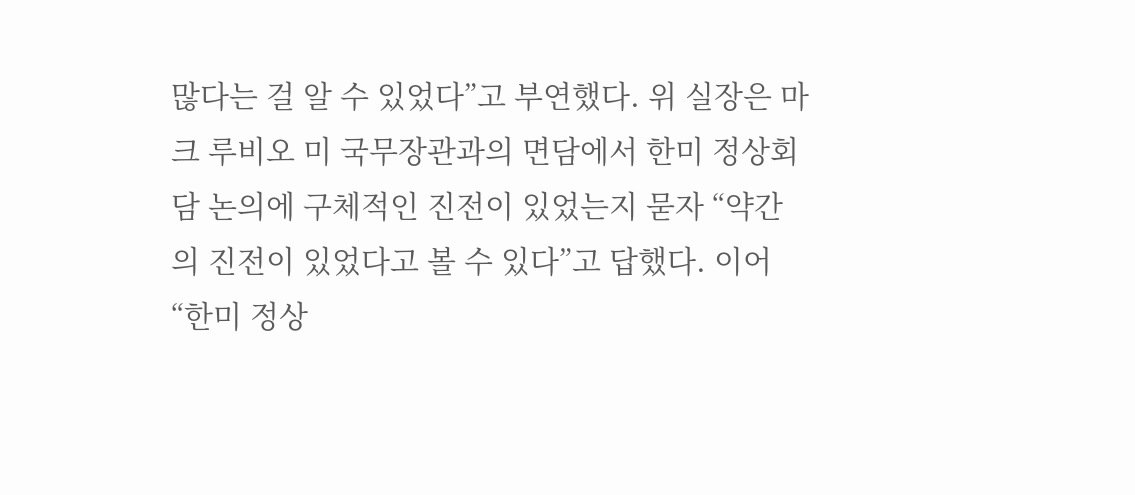많다는 걸 알 수 있었다”고 부연했다. 위 실장은 마크 루비오 미 국무장관과의 면담에서 한미 정상회담 논의에 구체적인 진전이 있었는지 묻자 “약간의 진전이 있었다고 볼 수 있다”고 답했다. 이어 “한미 정상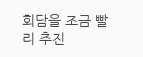회담을 조금 빨리 추진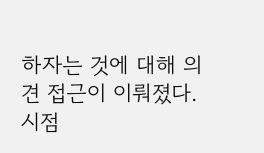하자는 것에 대해 의견 접근이 이뤄졌다. 시점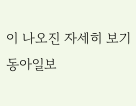이 나오진 자세히 보기
동아일보